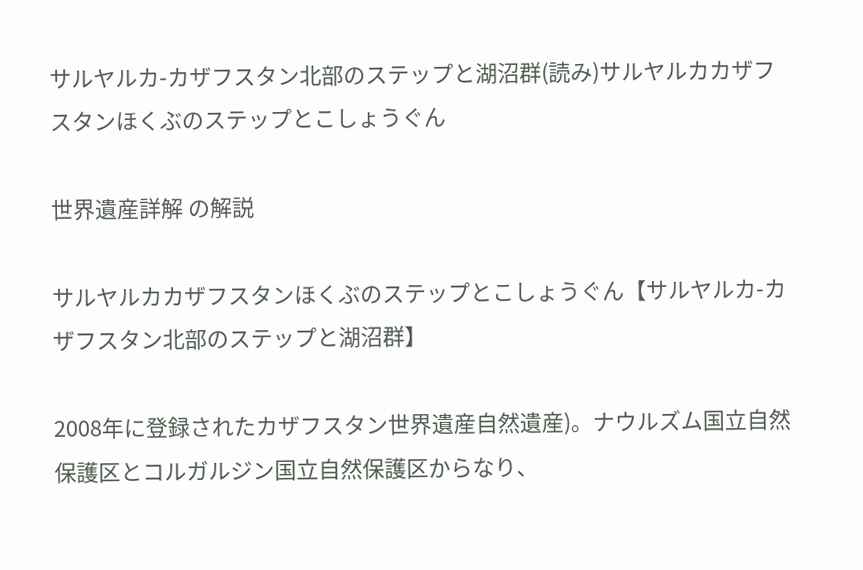サルヤルカ-カザフスタン北部のステップと湖沼群(読み)サルヤルカカザフスタンほくぶのステップとこしょうぐん

世界遺産詳解 の解説

サルヤルカカザフスタンほくぶのステップとこしょうぐん【サルヤルカ-カザフスタン北部のステップと湖沼群】

2008年に登録されたカザフスタン世界遺産自然遺産)。ナウルズム国立自然保護区とコルガルジン国立自然保護区からなり、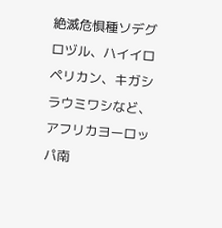絶滅危惧種ソデグロヅル、ハイイロペリカン、キガシラウミワシなど、アフリカヨーロッパ南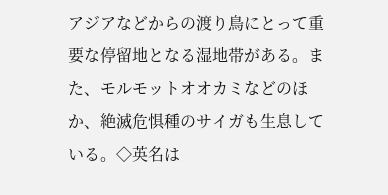アジアなどからの渡り鳥にとって重要な停留地となる湿地帯がある。また、モルモットオオカミなどのほか、絶滅危惧種のサイガも生息している。◇英名は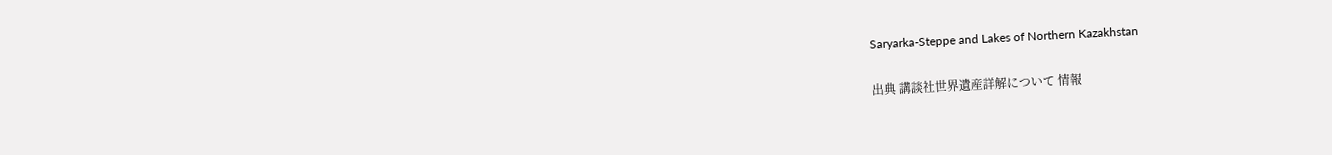Saryarka-Steppe and Lakes of Northern Kazakhstan

出典 講談社世界遺産詳解について 情報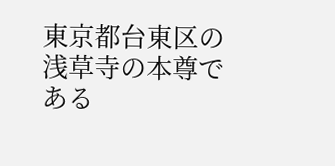東京都台東区の浅草寺の本尊である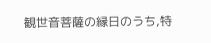観世音菩薩の縁日のうち,特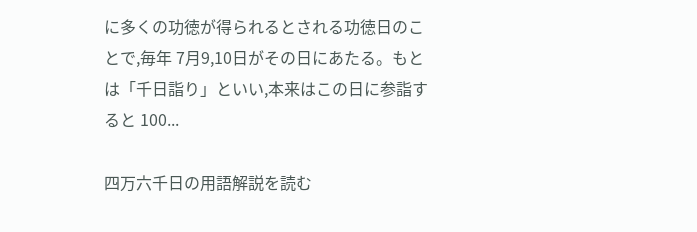に多くの功徳が得られるとされる功徳日のことで,毎年 7月9,10日がその日にあたる。もとは「千日詣り」といい,本来はこの日に参詣すると 100...

四万六千日の用語解説を読む